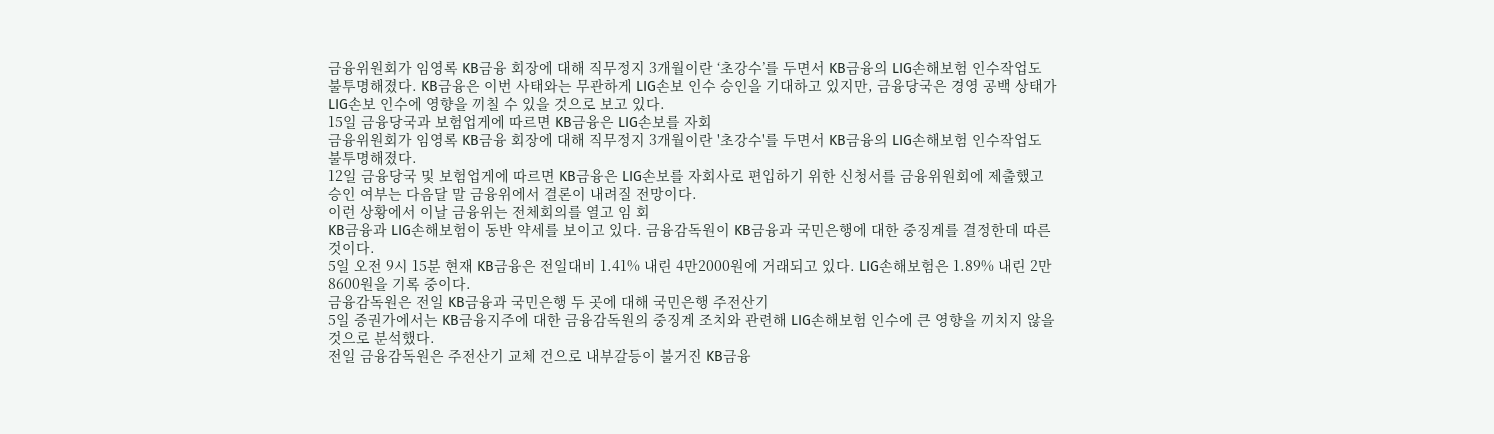금융위원회가 임영록 KB금융 회장에 대해 직무정지 3개월이란 ‘초강수’를 두면서 KB금융의 LIG손해보험 인수작업도 불투명해졌다. KB금융은 이번 사태와는 무관하게 LIG손보 인수 승인을 기대하고 있지만, 금융당국은 경영 공백 상태가 LIG손보 인수에 영향을 끼칠 수 있을 것으로 보고 있다.
15일 금융당국과 보험업게에 따르면 KB금융은 LIG손보를 자회
금융위원회가 임영록 KB금융 회장에 대해 직무정지 3개월이란 '초강수'를 두면서 KB금융의 LIG손해보험 인수작업도 불투명해졌다.
12일 금융당국 및 보험업게에 따르면 KB금융은 LIG손보를 자회사로 편입하기 위한 신청서를 금융위원회에 제출했고 승인 여부는 다음달 말 금융위에서 결론이 내려질 전망이다.
이런 상황에서 이날 금융위는 전체회의를 열고 임 회
KB금융과 LIG손해보험이 동반 약세를 보이고 있다. 금융감독원이 KB금융과 국민은행에 대한 중징계를 결정한데 따른 것이다.
5일 오전 9시 15분 현재 KB금융은 전일대비 1.41% 내린 4만2000원에 거래되고 있다. LIG손해보험은 1.89% 내린 2만8600원을 기록 중이다.
금융감독원은 전일 KB금융과 국민은행 두 곳에 대해 국민은행 주전산기
5일 증권가에서는 KB금융지주에 대한 금융감독원의 중징계 조치와 관련해 LIG손해보험 인수에 큰 영향을 끼치지 않을 것으로 분석했다.
전일 금융감독원은 주전산기 교체 건으로 내부갈등이 불거진 KB금융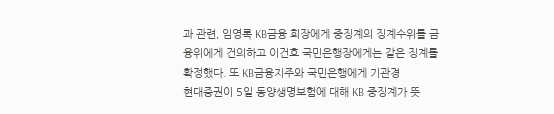과 관련, 임영록 KB금융 회장에게 중징계의 징계수위를 금융위에게 건의하고 이건호 국민은행장에게는 같은 징계를 확정했다. 또 KB금융지주와 국민은행에게 기관경
현대증권이 5일 동양생명보험에 대해 KB 중징계가 뜻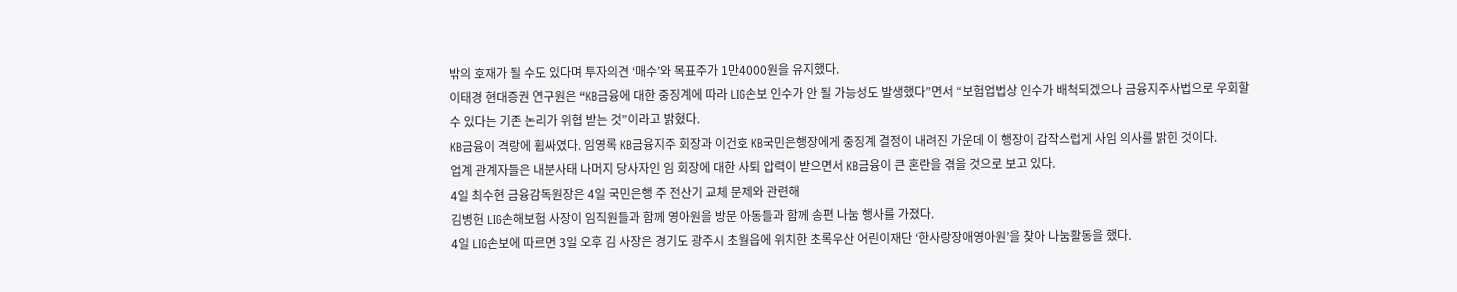밖의 호재가 될 수도 있다며 투자의견 ‘매수’와 목표주가 1만4000원을 유지했다.
이태경 현대증권 연구원은 “KB금융에 대한 중징계에 따라 LIG손보 인수가 안 될 가능성도 발생했다”면서 “보험업법상 인수가 배척되겠으나 금융지주사법으로 우회할 수 있다는 기존 논리가 위협 받는 것”이라고 밝혔다.
KB금융이 격랑에 휩싸였다. 임영록 KB금융지주 회장과 이건호 KB국민은행장에게 중징계 결정이 내려진 가운데 이 행장이 갑작스럽게 사임 의사를 밝힌 것이다.
업계 관계자들은 내분사태 나머지 당사자인 임 회장에 대한 사퇴 압력이 받으면서 KB금융이 큰 혼란을 겪을 것으로 보고 있다.
4일 최수현 금융감독원장은 4일 국민은행 주 전산기 교체 문제와 관련해
김병헌 LIG손해보험 사장이 임직원들과 함께 영아원을 방문 아동들과 함께 송편 나눔 행사를 가졌다.
4일 LIG손보에 따르면 3일 오후 김 사장은 경기도 광주시 초월읍에 위치한 초록우산 어린이재단 ‘한사랑장애영아원’을 찾아 나눔활동을 했다.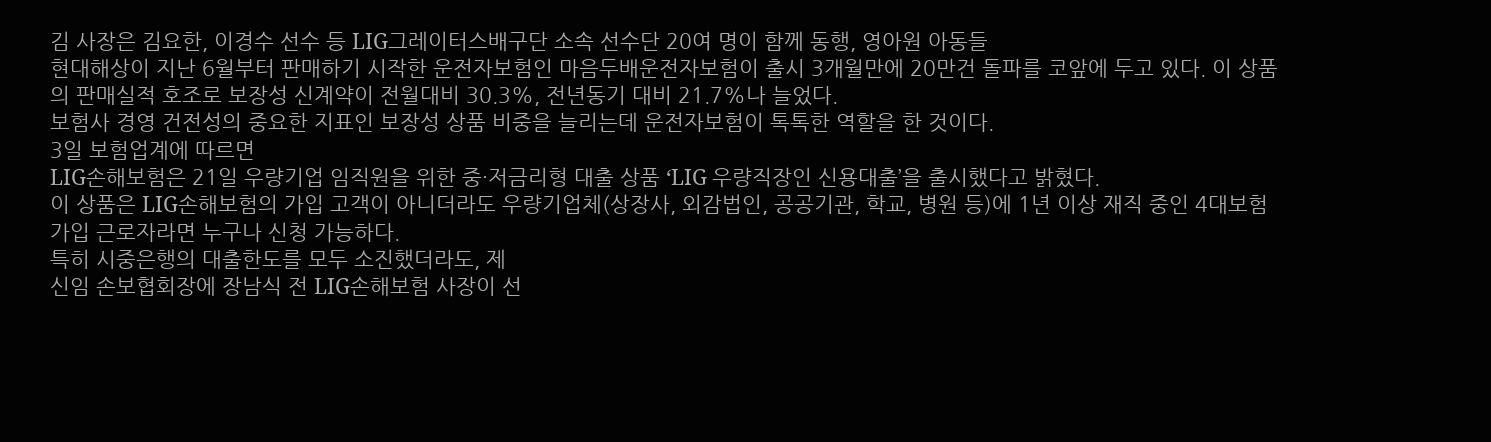김 사장은 김요한, 이경수 선수 등 LIG그레이터스배구단 소속 선수단 20여 명이 함께 동행, 영아원 아동들
현대해상이 지난 6월부터 판매하기 시작한 운전자보험인 마음두배운전자보험이 출시 3개월만에 20만건 돌파를 코앞에 두고 있다. 이 상품의 판매실적 호조로 보장성 신계약이 전월대비 30.3%, 전년동기 대비 21.7%나 늘었다.
보험사 경영 건전성의 중요한 지표인 보장성 상품 비중을 늘리는데 운전자보험이 톡톡한 역할을 한 것이다.
3일 보험업계에 따르면
LIG손해보험은 21일 우량기업 임직원을 위한 중·저금리형 대출 상품 ‘LIG 우량직장인 신용대출’을 출시했다고 밝혔다.
이 상품은 LIG손해보험의 가입 고객이 아니더라도 우량기업체(상장사, 외감법인, 공공기관, 학교, 병원 등)에 1년 이상 재직 중인 4대보험 가입 근로자라면 누구나 신청 가능하다.
특히 시중은행의 대출한도를 모두 소진했더라도, 제
신임 손보협회장에 장남식 전 LIG손해보험 사장이 선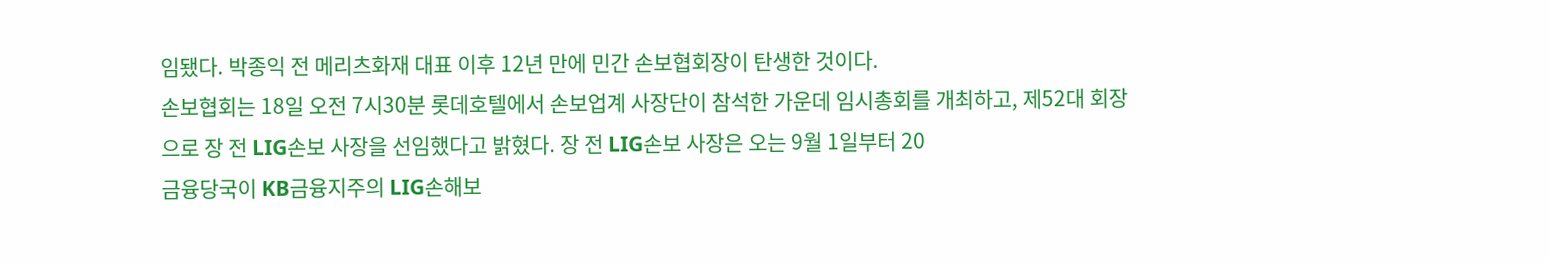임됐다. 박종익 전 메리츠화재 대표 이후 12년 만에 민간 손보협회장이 탄생한 것이다.
손보협회는 18일 오전 7시30분 롯데호텔에서 손보업계 사장단이 참석한 가운데 임시총회를 개최하고, 제52대 회장으로 장 전 LIG손보 사장을 선임했다고 밝혔다. 장 전 LIG손보 사장은 오는 9월 1일부터 20
금융당국이 KB금융지주의 LIG손해보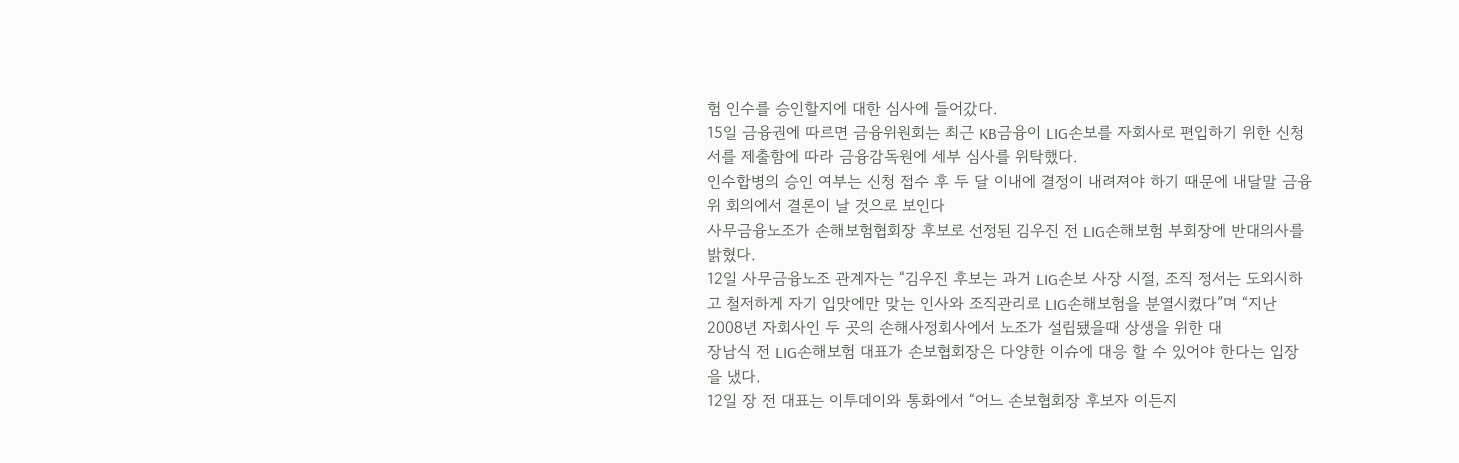험 인수를 승인할지에 대한 심사에 들어갔다.
15일 금융권에 따르면 금융위원회는 최근 KB금융이 LIG손보를 자회사로 편입하기 위한 신청서를 제출함에 따라 금융감독원에 세부 심사를 위탁했다.
인수합병의 승인 여부는 신청 접수 후 두 달 이내에 결정이 내려져야 하기 때문에 내달말 금융위 회의에서 결론이 날 것으로 보인다
사무금융노조가 손해보험협회장 후보로 선정된 김우진 전 LIG손해보험 부회장에 반대의사를 밝혔다.
12일 사무금융노조 관계자는 “김우진 후보는 과거 LIG손보 사장 시절, 조직 정서는 도외시하고 철저하게 자기 입맛에만 맞는 인사와 조직관리로 LIG손해보험을 분열시켰다”며 “지난 2008년 자회사인 두 곳의 손해사정회사에서 노조가 설립됐을때 상생을 위한 대
장남식 전 LIG손해보험 대표가 손보협회장은 다양한 이슈에 대응 할 수 있어야 한다는 입장을 냈다.
12일 장 전 대표는 이투데이와 통화에서 “어느 손보협회장 후보자 이든지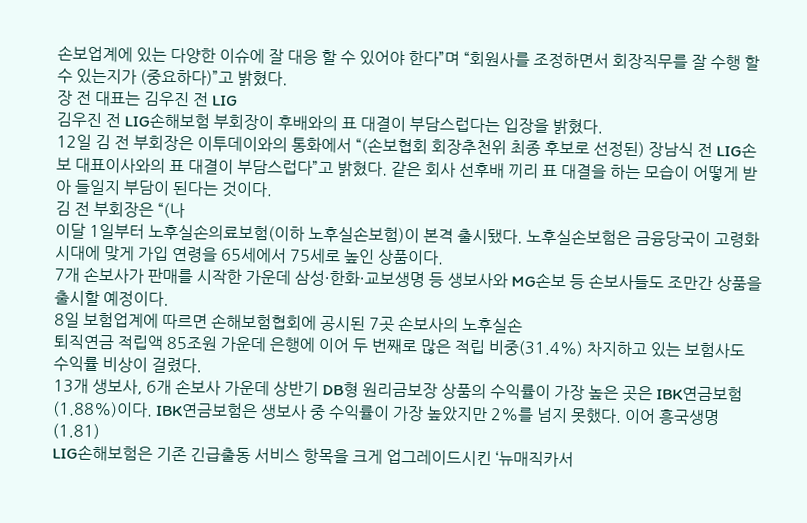손보업계에 있는 다양한 이슈에 잘 대응 할 수 있어야 한다”며 “회원사를 조정하면서 회장직무를 잘 수행 할 수 있는지가 (중요하다)”고 밝혔다.
장 전 대표는 김우진 전 LIG
김우진 전 LIG손해보험 부회장이 후배와의 표 대결이 부담스럽다는 입장을 밝혔다.
12일 김 전 부회장은 이투데이와의 통화에서 “(손보협회 회장추천위 최종 후보로 선정된) 장남식 전 LIG손보 대표이사와의 표 대결이 부담스럽다”고 밝혔다. 같은 회사 선후배 끼리 표 대결을 하는 모습이 어떻게 받아 들일지 부담이 된다는 것이다.
김 전 부회장은 “(나
이달 1일부터 노후실손의료보험(이하 노후실손보험)이 본격 출시됐다. 노후실손보험은 금융당국이 고령화 시대에 맞게 가입 연령을 65세에서 75세로 높인 상품이다.
7개 손보사가 판매를 시작한 가운데 삼성·한화·교보생명 등 생보사와 MG손보 등 손보사들도 조만간 상품을 출시할 예정이다.
8일 보험업계에 따르면 손해보험협회에 공시된 7곳 손보사의 노후실손
퇴직연금 적립액 85조원 가운데 은행에 이어 두 번째로 많은 적립 비중(31.4%) 차지하고 있는 보험사도 수익률 비상이 걸렸다.
13개 생보사, 6개 손보사 가운데 상반기 DB형 원리금보장 상품의 수익률이 가장 높은 곳은 IBK연금보험(1.88%)이다. IBK연금보험은 생보사 중 수익률이 가장 높았지만 2%를 넘지 못했다. 이어 흥국생명(1.81)
LIG손해보험은 기존 긴급출동 서비스 항목을 크게 업그레이드시킨 ‘뉴매직카서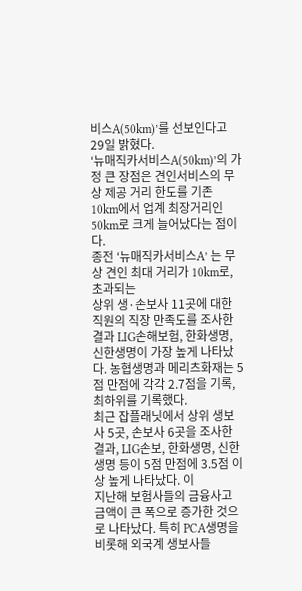비스A(50km)’를 선보인다고 29일 밝혔다.
‘뉴매직카서비스A(50km)’의 가정 큰 장점은 견인서비스의 무상 제공 거리 한도를 기존 10km에서 업계 최장거리인 50km로 크게 늘어났다는 점이다.
종전 ‘뉴매직카서비스A’ 는 무상 견인 최대 거리가 10km로, 초과되는
상위 생·손보사 11곳에 대한 직원의 직장 만족도를 조사한 결과 LIG손해보험, 한화생명, 신한생명이 가장 높게 나타났다. 농협생명과 메리츠화재는 5점 만점에 각각 2.7점을 기록, 최하위를 기록했다.
최근 잡플래닛에서 상위 생보사 5곳, 손보사 6곳을 조사한 결과, LIG손보, 한화생명, 신한생명 등이 5점 만점에 3.5점 이상 높게 나타났다. 이
지난해 보험사들의 금융사고 금액이 큰 폭으로 증가한 것으로 나타났다. 특히 PCA생명을 비롯해 외국계 생보사들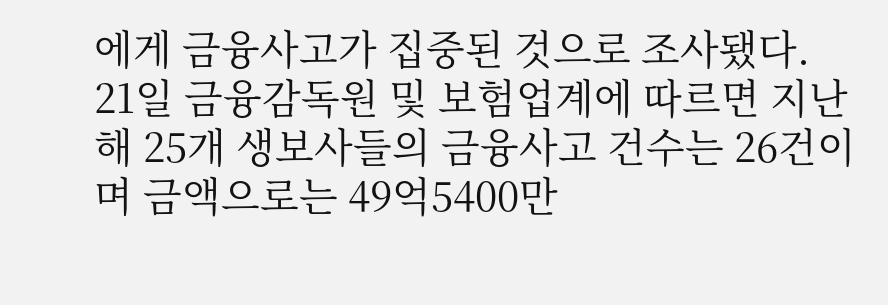에게 금융사고가 집중된 것으로 조사됐다.
21일 금융감독원 및 보험업계에 따르면 지난해 25개 생보사들의 금융사고 건수는 26건이며 금액으로는 49억5400만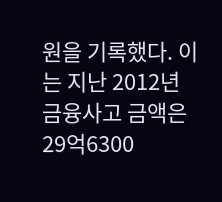원을 기록했다. 이는 지난 2012년 금융사고 금액은 29억6300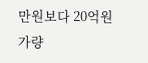만원보다 20억원 가량